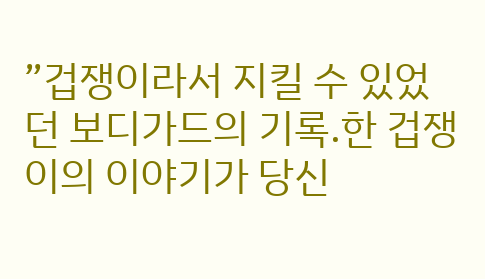”겁쟁이라서 지킬 수 있었던 보디가드의 기록.한 겁쟁이의 이야기가 당신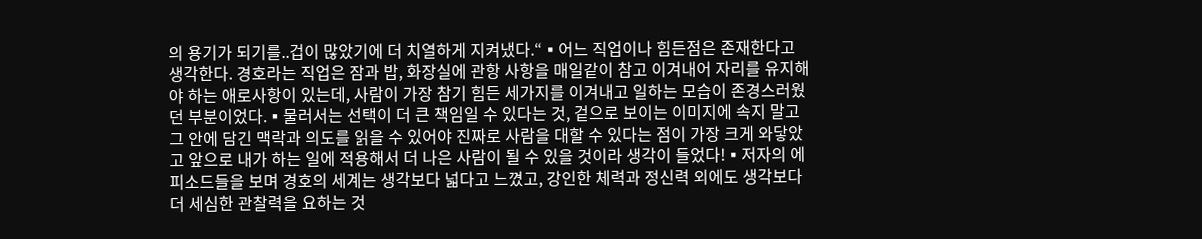의 용기가 되기를..겁이 많았기에 더 치열하게 지켜냈다.“▪어느 직업이나 힘든점은 존재한다고 생각한다. 경호라는 직업은 잠과 밥, 화장실에 관항 사항을 매일같이 참고 이겨내어 자리를 유지해야 하는 애로사항이 있는데, 사람이 가장 참기 힘든 세가지를 이겨내고 일하는 모습이 존경스러웠던 부분이었다.▪물러서는 선택이 더 큰 책임일 수 있다는 것, 겉으로 보이는 이미지에 속지 말고 그 안에 담긴 맥락과 의도를 읽을 수 있어야 진짜로 사람을 대할 수 있다는 점이 가장 크게 와닿았고 앞으로 내가 하는 일에 적용해서 더 나은 사람이 될 수 있을 것이라 생각이 들었다!▪저자의 에피소드들을 보며 경호의 세계는 생각보다 넓다고 느꼈고, 강인한 체력과 정신력 외에도 생각보다 더 세심한 관찰력을 요하는 것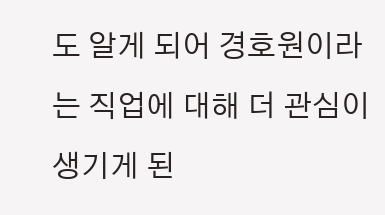도 알게 되어 경호원이라는 직업에 대해 더 관심이 생기게 된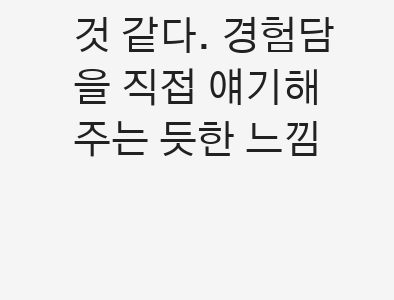것 같다. 경험담을 직접 얘기해주는 듯한 느낌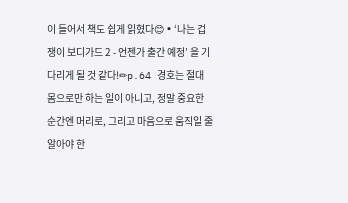이 들어서 책도 쉽게 읽혔다😊▪‘나는 겁쟁이 보디가드 2 - 언젠가 출간 예정’ 을 기다리게 될 것 같다!✏p.64 경호는 절대 몸으로만 하는 일이 아니고, 정말 중요한 순간엔 머리로, 그리고 마음으로 움직일 줄 알아야 한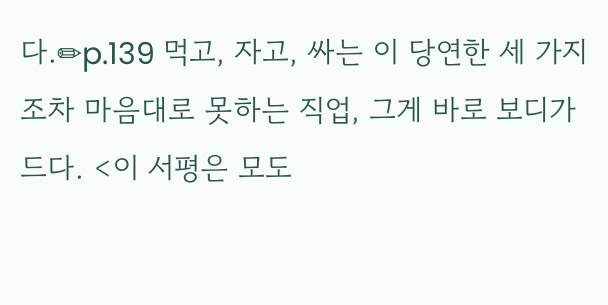다.✏p.139 먹고, 자고, 싸는 이 당연한 세 가지조차 마음대로 못하는 직업, 그게 바로 보디가드다. <이 서평은 모도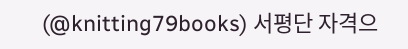(@knitting79books) 서평단 자격으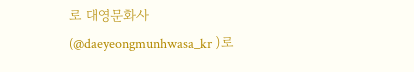로 대영문화사(@daeyeongmunhwasa_kr )로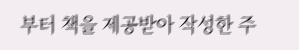부터 책을 제공받아 작성한 주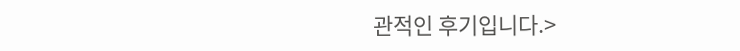관적인 후기입니다.>